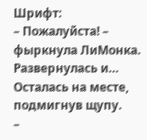Шрифт:
– Пожалуйста! – фыркнула ЛиМонка.
Развернулась и… Осталась на месте, подмигнув щупу.
–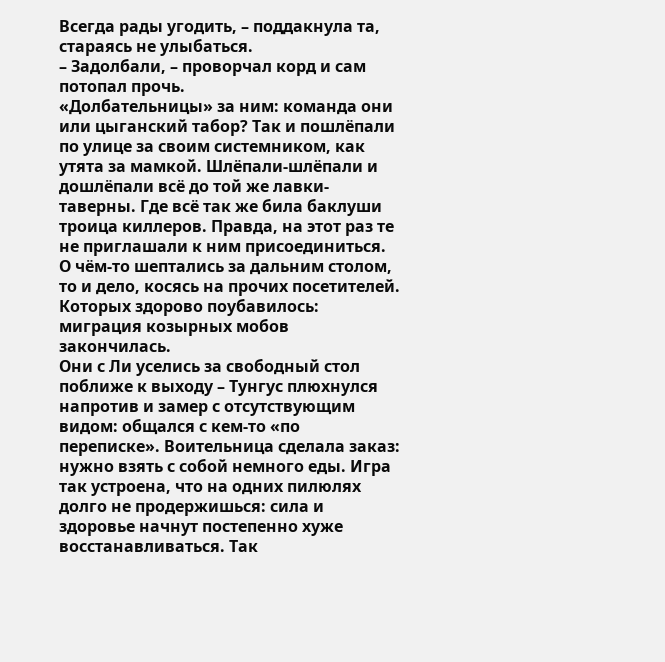Всегда рады угодить, – поддакнула та, стараясь не улыбаться.
– Задолбали, – проворчал корд и сам потопал прочь.
«Долбательницы» за ним: команда они или цыганский табор? Так и пошлёпали по улице за своим системником, как утята за мамкой. Шлёпали-шлёпали и дошлёпали всё до той же лавки-таверны. Где всё так же била баклуши троица киллеров. Правда, на этот раз те не приглашали к ним присоединиться. О чём-то шептались за дальним столом, то и дело, косясь на прочих посетителей. Которых здорово поубавилось: миграция козырных мобов закончилась.
Они с Ли уселись за свободный стол поближе к выходу – Тунгус плюхнулся напротив и замер с отсутствующим видом: общался с кем-то «по переписке». Воительница сделала заказ: нужно взять с собой немного еды. Игра так устроена, что на одних пилюлях долго не продержишься: сила и здоровье начнут постепенно хуже восстанавливаться. Так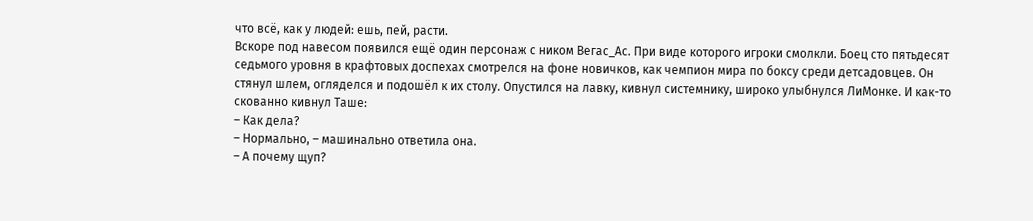что всё, как у людей: ешь, пей, расти.
Вскоре под навесом появился ещё один персонаж с ником Вегас_Ас. При виде которого игроки смолкли. Боец сто пятьдесят седьмого уровня в крафтовых доспехах смотрелся на фоне новичков, как чемпион мира по боксу среди детсадовцев. Он стянул шлем, огляделся и подошёл к их столу. Опустился на лавку, кивнул системнику, широко улыбнулся ЛиМонке. И как-то скованно кивнул Таше:
– Как дела?
– Нормально, – машинально ответила она.
– А почему щуп?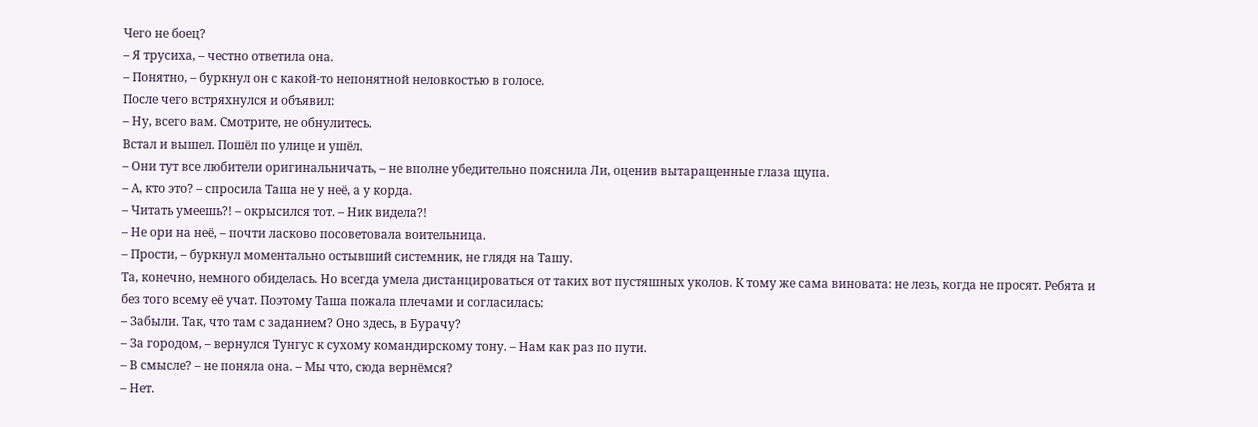Чего не боец?
– Я трусиха, – честно ответила она.
– Понятно, – буркнул он с какой-то непонятной неловкостью в голосе.
После чего встряхнулся и объявил:
– Ну, всего вам. Смотрите, не обнулитесь.
Встал и вышел. Пошёл по улице и ушёл.
– Они тут все любители оригинальничать, – не вполне убедительно пояснила Ли, оценив вытаращенные глаза щупа.
– А, кто это? – спросила Таша не у неё, а у корда.
– Читать умеешь?! – окрысился тот. – Ник видела?!
– Не ори на неё, – почти ласково посоветовала воительница.
– Прости, – буркнул моментально остывший системник, не глядя на Ташу.
Та, конечно, немного обиделась. Но всегда умела дистанцироваться от таких вот пустяшных уколов. К тому же сама виновата: не лезь, когда не просят. Ребята и без того всему её учат. Поэтому Таша пожала плечами и согласилась:
– Забыли. Так, что там с заданием? Оно здесь, в Бурачу?
– За городом, – вернулся Тунгус к сухому командирскому тону. – Нам как раз по пути.
– В смысле? – не поняла она. – Мы что, сюда вернёмся?
– Нет.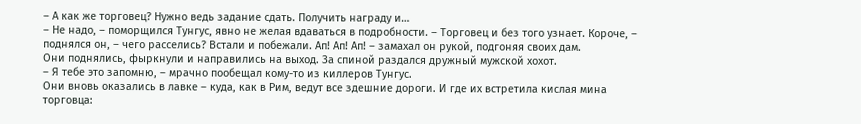– А как же торговец? Нужно ведь задание сдать. Получить награду и…
– Не надо, – поморщился Тунгус, явно не желая вдаваться в подробности. – Торговец и без того узнает. Короче, – поднялся он, – чего расселись? Встали и побежали. Ап! Ап! Ап! – замахал он рукой, подгоняя своих дам.
Они поднялись, фыркнули и направились на выход. За спиной раздался дружный мужской хохот.
– Я тебе это запомню, – мрачно пообещал кому-то из киллеров Тунгус.
Они вновь оказались в лавке – куда, как в Рим, ведут все здешние дороги. И где их встретила кислая мина торговца: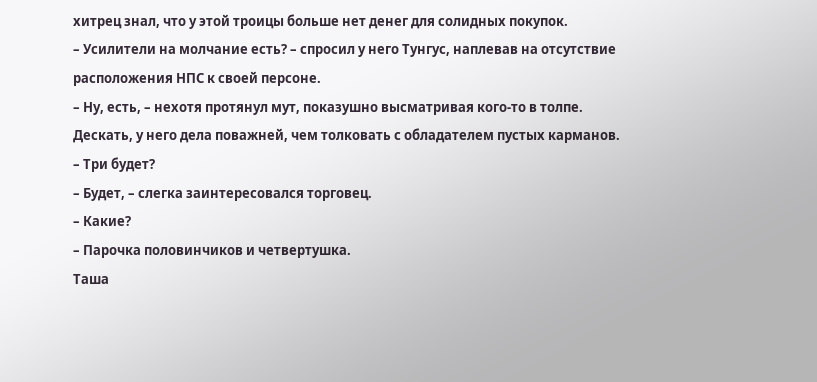хитрец знал, что у этой троицы больше нет денег для солидных покупок.
– Усилители на молчание есть? – спросил у него Тунгус, наплевав на отсутствие расположения НПС к своей персоне.
– Ну, есть, – нехотя протянул мут, показушно высматривая кого-то в толпе.
Дескать, у него дела поважней, чем толковать с обладателем пустых карманов.
– Три будет?
– Будет, – слегка заинтересовался торговец.
– Какие?
– Парочка половинчиков и четвертушка.
Таша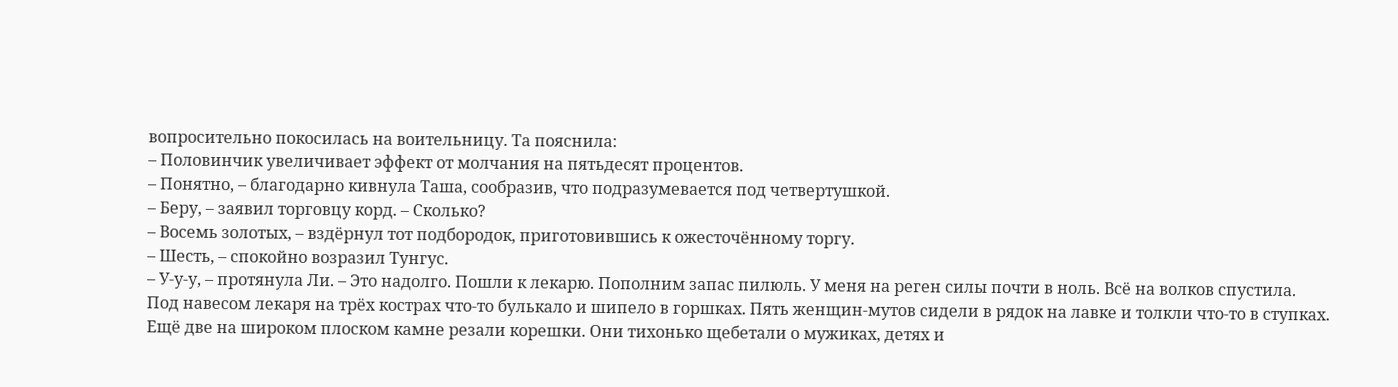вопросительно покосилась на воительницу. Та пояснила:
– Половинчик увеличивает эффект от молчания на пятьдесят процентов.
– Понятно, – благодарно кивнула Таша, сообразив, что подразумевается под четвертушкой.
– Беру, – заявил торговцу корд. – Сколько?
– Восемь золотых, – вздёрнул тот подбородок, приготовившись к ожесточённому торгу.
– Шесть, – спокойно возразил Тунгус.
– У-у-у, – протянула Ли. – Это надолго. Пошли к лекарю. Пополним запас пилюль. У меня на реген силы почти в ноль. Всё на волков спустила.
Под навесом лекаря на трёх кострах что-то булькало и шипело в горшках. Пять женщин-мутов сидели в рядок на лавке и толкли что-то в ступках. Ещё две на широком плоском камне резали корешки. Они тихонько щебетали о мужиках, детях и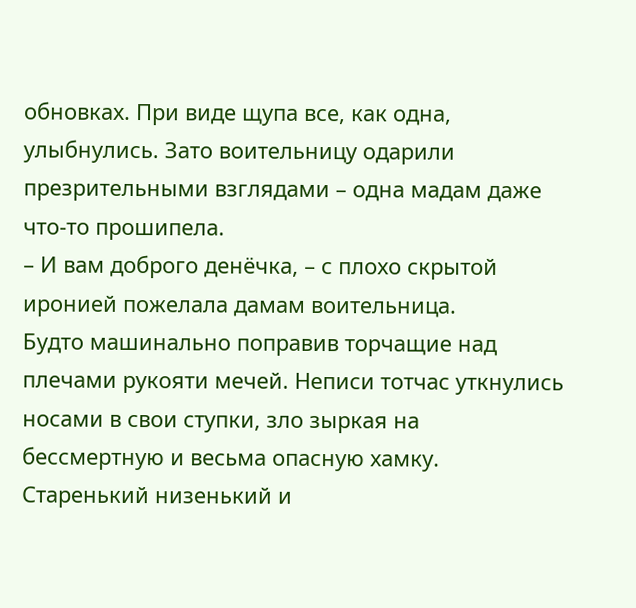обновках. При виде щупа все, как одна, улыбнулись. Зато воительницу одарили презрительными взглядами – одна мадам даже что-то прошипела.
– И вам доброго денёчка, – с плохо скрытой иронией пожелала дамам воительница.
Будто машинально поправив торчащие над плечами рукояти мечей. Неписи тотчас уткнулись носами в свои ступки, зло зыркая на бессмертную и весьма опасную хамку. Старенький низенький и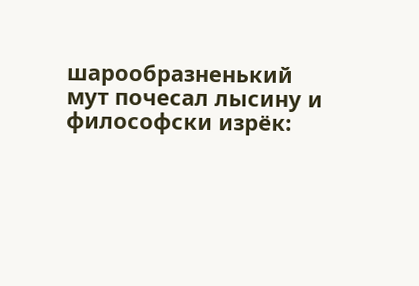шарообразненький мут почесал лысину и философски изрёк: